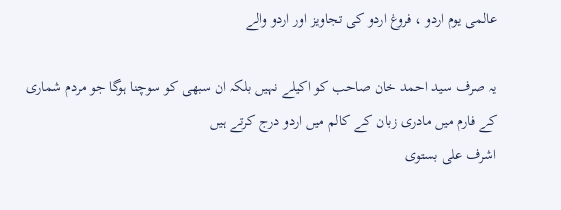عالمی یوم اردو ، فروغ اردو کی تجاویز اور اردو والے

یہ صرف سید احمد خان صاحب کو اکیلے نہیں بلکہ ان سبھی کو سوچنا ہوگا جو مردم شماری کے فارم میں مادری زبان کے کالم میں اردو درج کرتے ہیں
اشرف علی بستوی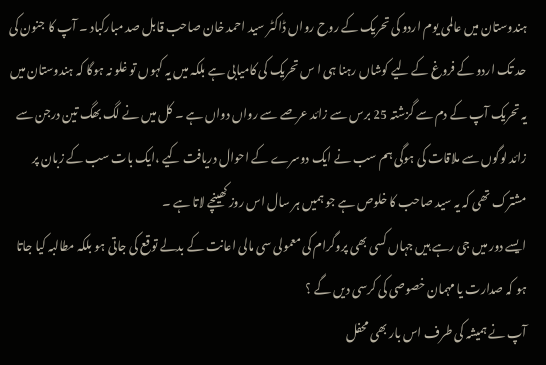ہندوستان میں عالمی یوم اردو کی تحریک کے روح رواں ڈاکٹر سید احمد خان صاحب قابل صد مبارکباد ۔ آپ کا جنون کی حد تک اردو کے فروغ کے لیے کوشاں رہنا ہی ا س تحریک کی کامیابی ہے بلکہ میں یہ کہوں تو غلو نہ ہوگا کہ ہندوستان میں یہ تحریک آپ کے دم سے گزشتہ 25 برس سے زائد عرصے سے رواں دواں ہے ۔ کل میں نے لگ بھگ تین درجن سے زائد لوگوں سے ملاقات کی ہوگی ہم سب نے ایک دوسرے کے احوال دریافت کیے ،ایک بات سب کے زبان پر مشترک تھی کہ یہ سید صاحب کا خلوص ہے جو ہمیں ہر سال اس روز کھینچے لاتا ہے ۔
ایسے دور میں جی رہے ہیں جہاں کسی بھی پروگرام کی معمولی سی مالی اعانت کے بدلے توقع کی جاتی ہو بلکہ مطالبہ کیا جاتا ہو کہ صدارت یا مہمان خصوصی کی کرسی دیں گے ؟
آپ نے ہمیشہ کی طرف اس بار بھی محفل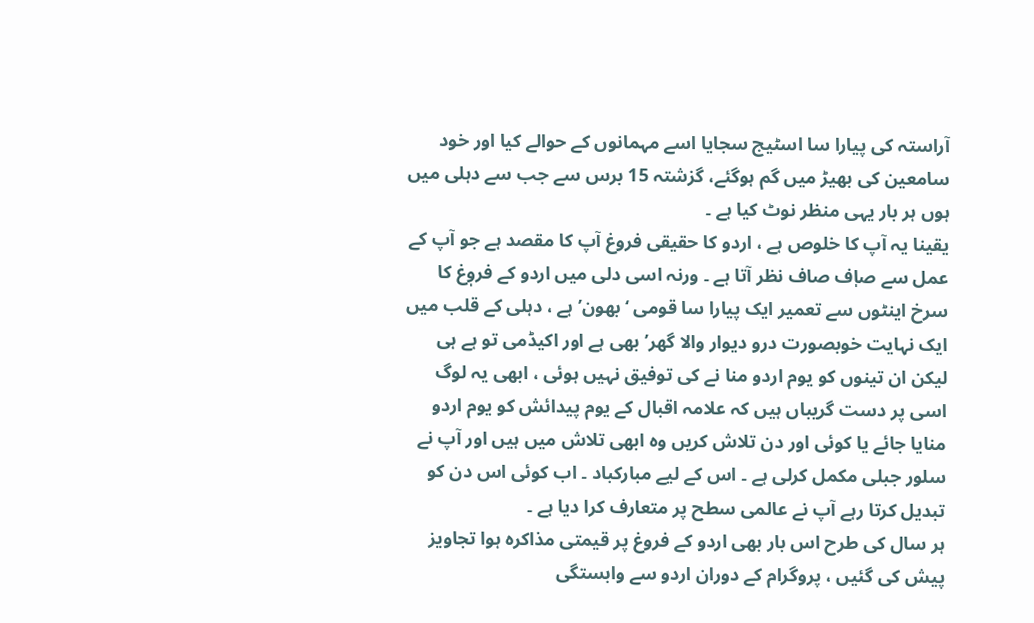آراستہ کی پیارا سا اسٹیج سجایا اسے مہمانوں کے حوالے کیا اور خود سامعین کی بھیڑ میں گم ہوگئے، گزشتہ 15 برس سے جب سے دہلی میں ہوں ہر بار یہی منظر نوٹ کیا ہے ۔
یقینا یہ آپ کا خلوص ہے ، اردو کا حقیقی فروغ آپ کا مقصد ہے جو آپ کے عمل سے صاٖف صاف نظر آتا ہے ۔ ورنہ اسی دلی میں اردو کے فروٖغ کا سرخ اینٹوں سے تعمیر ایک پیارا سا قومی ‘بھون’ ہے ، دہلی کے قلب میں ایک نہایت خوبصورت درو دیوار والا گھر’ بھی ہے اور اکیڈمی تو ہے ہی لیکن ان تینوں کو یوم اردو منا نے کی توفیق نہیں ہوئی ، ابھی یہ لوگ اسی پر دست گریباں ہیں کہ علامہ اقبال کے یوم پیدائش کو یوم اردو منایا جائے یا کوئی اور دن تلاش کریں وہ ابھی تلاش میں ہیں اور آپ نے سلور جبلی مکمل کرلی ہے ۔ اس کے لیے مبارکباد ۔ اب کوئی اس دن کو تبدیل کرتا رہے آپ نے عالمی سطح پر متعارف کرا دیا ہے ۔
ہر سال کی طرح اس بار بھی اردو کے فروغ پر قیمتی مذاکرہ ہوا تجاویز پیش کی گئیں ، پروگرام کے دوران اردو سے وابستگی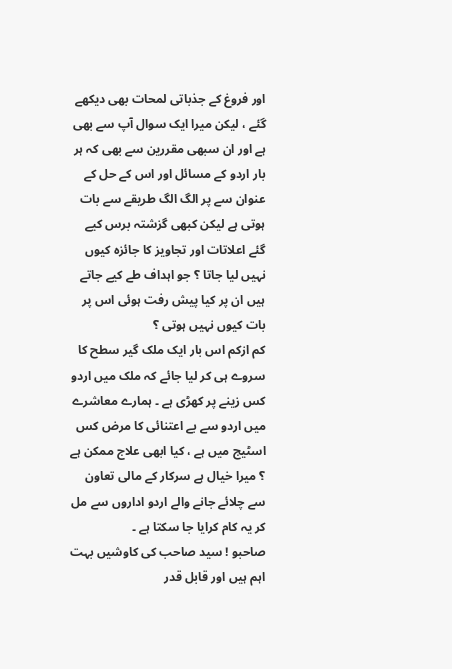اور فروغ کے جذباتی لمحات بھی دیکھے گئے ، لیکن میرا ایک سوال آپ سے بھی ہے اور ان سبھی مقررین سے بھی کہ ہر بار اردو کے مسائل اور اس کے حل کے عنوان سے پر الگ الگ طریقے سے بات ہوتی ہے لیکن کبھی گزشتہ برس کیے گئے اعلاتات اور تجاویز کا جائزہ کیوں نہیں لیا جاتا ؟ جو اہداف طے کیے جاتے ہیں ان پر کیا پیش رفت ہوئی اس پر بات کیوں نہیں ہوتی ؟
کم ازکم اس بار ایک ملک گیر سطح کا سروے ہی کر لیا جائے کہ ملک میں اردو کس زینے پر کھڑی ہے ۔ ہمارے معاشرے میں اردو سے بے اعتنائی کا مرض کس اسٹیج میں ہے ، کیا ابھی علاج ممکن ہے ؟ میرا خیال ہے سرکار کے مالی تعاون سے چلائے جانے والے اردو اداروں سے مل کر یہ کام کرایا جا سکتا ہے ۔
صاحبو ! سید صاحب کی کاوشیں بہت اہم ہیں اور قابل قدر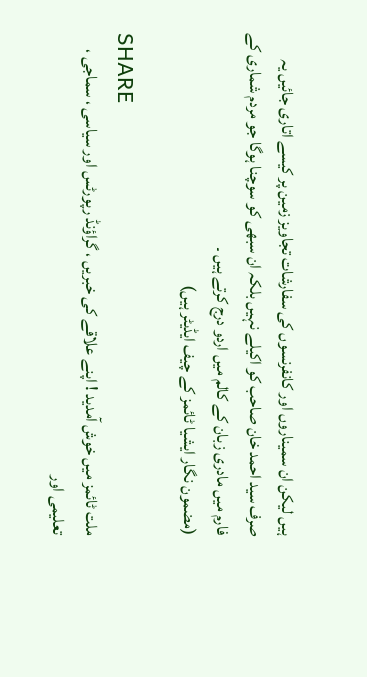ہیں لیکن ان سمیناروں اور کانفرنسوں کی سفارشات تجاویز زمین پر کیسے اتاری جائیں یہ صرف سید احمد خان صاحب کو اکیلے نہیں بلکہ ان سبھی کو سوچنا ہوگا جو مردم شماری کے فارم میں مادری زبان کے کالم میں اردو درج کرتے ہیں ۔
(مضمون نگار ایشیا ٹائمز کے چیف ایڈیٹر ہیں)

SHARE
ملت ٹائمز میں خوش آمدید ! اپنے علاقے کی خبریں ، گراؤنڈ رپورٹس اور سیاسی ، سماجی ، تعلیمی اور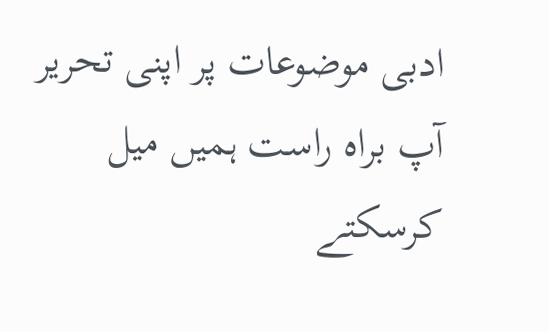ادبی موضوعات پر اپنی تحریر آپ براہ راست ہمیں میل کرسکتے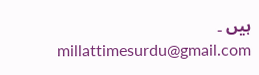ہیں ۔ millattimesurdu@gmail.com